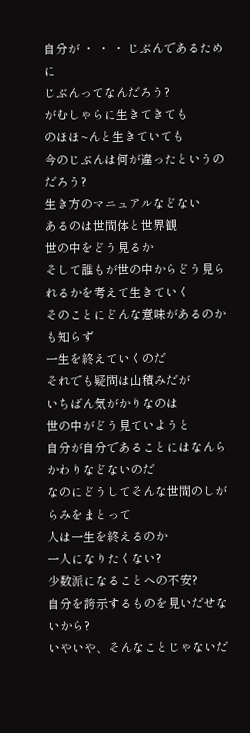自分が ・ ・ ・ じぶんであるために
じぶんってなんだろう?
がむしゃらに生きてきても
のほほ~んと生きていても
今のじぶんは何が違ったというのだろう?
生き方のマニュアルなどない
あるのは世間体と世界観
世の中をどう見るか
そして誰もが世の中からどう見られるかを考えて生きていく
そのことにどんな意味があるのかも知らず
一生を終えていくのだ
それでも疑問は山積みだが
いちばん気がかりなのは
世の中がどう見ていようと
自分が自分であることにはなんらかわりなどないのだ
なのにどうしてそんな世間のしがらみをまとって
人は一生を終えるのか
一人になりたくない?
少数派になることへの不安?
自分を誇示するものを見いだせないから?
いやいや、そんなことじゃないだ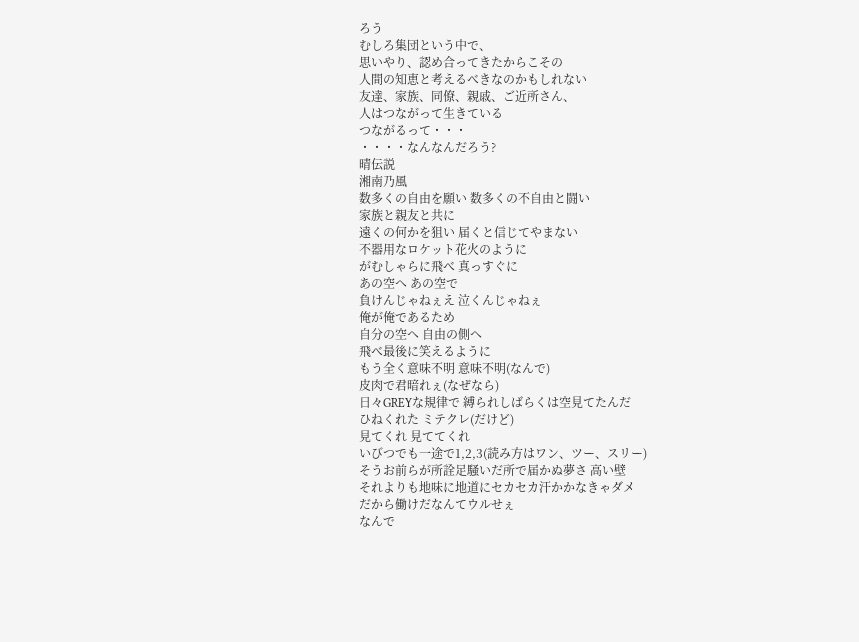ろう
むしろ集団という中で、
思いやり、認め合ってきたからこその
人間の知恵と考えるべきなのかもしれない
友達、家族、同僚、親戚、ご近所さん、
人はつながって生きている
つながるって・・・
・・・・なんなんだろう?
晴伝説
湘南乃風
数多くの自由を願い 数多くの不自由と闘い
家族と親友と共に
遠くの何かを狙い 届くと信じてやまない
不器用なロケット花火のように
がむしゃらに飛べ 真っすぐに
あの空へ あの空で
負けんじゃねぇえ 泣くんじゃねぇ
俺が俺であるため
自分の空へ 自由の側へ
飛べ最後に笑えるように
もう全く意味不明 意味不明(なんで)
皮肉で君暗れぇ(なぜなら)
日々GREYな規律で 縛られしばらくは空見てたんだ
ひねくれた ミテクレ(だけど)
見てくれ 見ててくれ
いびつでも一途で1,2,3(読み方はワン、ツー、スリー)
そうお前らが所詮足騒いだ所で届かぬ夢さ 高い壁
それよりも地味に地道にセカセカ汗かかなきゃダメ
だから働けだなんてウルせぇ
なんで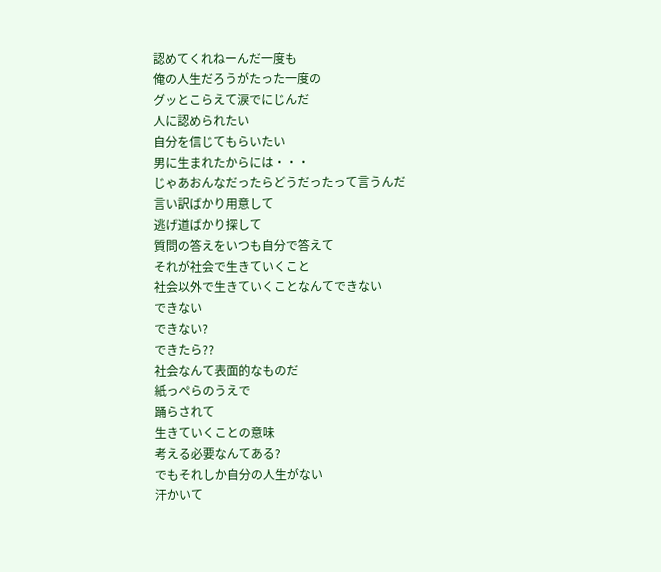認めてくれねーんだ一度も
俺の人生だろうがたった一度の
グッとこらえて涙でにじんだ
人に認められたい
自分を信じてもらいたい
男に生まれたからには・・・
じゃあおんなだったらどうだったって言うんだ
言い訳ばかり用意して
逃げ道ばかり探して
質問の答えをいつも自分で答えて
それが社会で生きていくこと
社会以外で生きていくことなんてできない
できない
できない?
できたら??
社会なんて表面的なものだ
紙っぺらのうえで
踊らされて
生きていくことの意味
考える必要なんてある?
でもそれしか自分の人生がない
汗かいて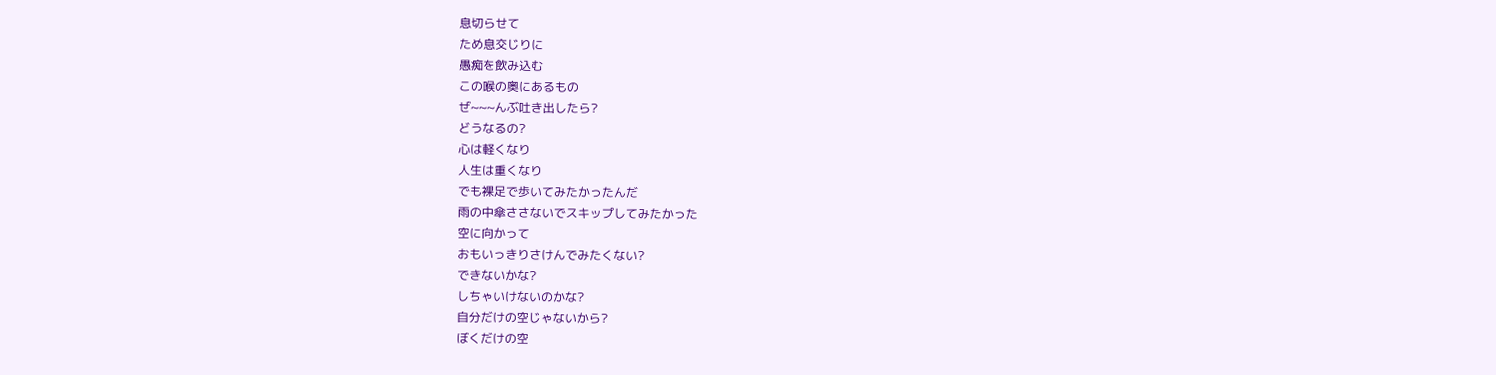息切らせて
ため息交じりに
愚痴を飲み込む
この喉の奥にあるもの
ぜ~~~んぶ吐き出したら?
どうなるの?
心は軽くなり
人生は重くなり
でも裸足で歩いてみたかったんだ
雨の中傘ささないでスキップしてみたかった
空に向かって
おもいっきりさけんでみたくない?
できないかな?
しちゃいけないのかな?
自分だけの空じゃないから?
ぼくだけの空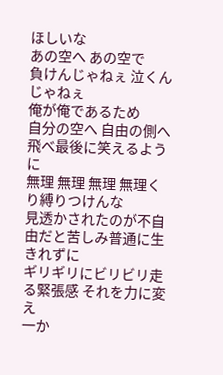ほしいな
あの空へ あの空で
負けんじゃねぇ 泣くんじゃねぇ
俺が俺であるため
自分の空へ 自由の側へ
飛べ最後に笑えるように
無理 無理 無理 無理くり縛りつけんな
見透かされたのが不自由だと苦しみ普通に生きれずに
ギリギリにビリビリ走る緊張感 それを力に変え
一か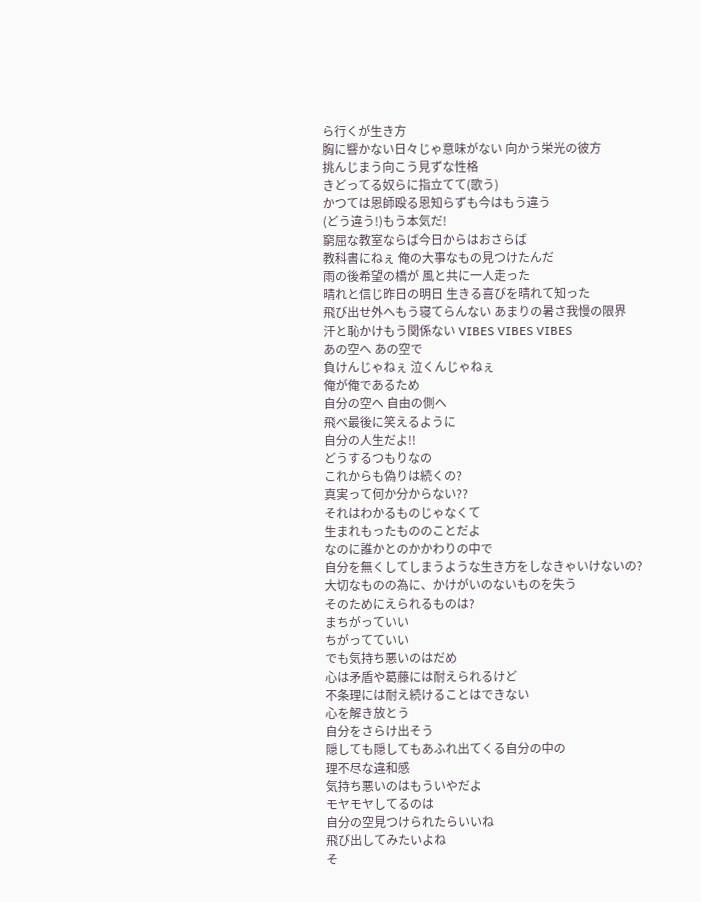ら行くが生き方
胸に響かない日々じゃ意味がない 向かう栄光の彼方
挑んじまう向こう見ずな性格
きどってる奴らに指立てて(歌う)
かつては恩師殴る恩知らずも今はもう違う
(どう違う!)もう本気だ!
窮屈な教室ならば今日からはおさらば
教科書にねぇ 俺の大事なもの見つけたんだ
雨の後希望の橋が 風と共に一人走った
晴れと信じ昨日の明日 生きる喜びを晴れて知った
飛び出せ外へもう寝てらんない あまりの暑さ我慢の限界
汗と恥かけもう関係ない VIBES VIBES VIBES
あの空へ あの空で
負けんじゃねぇ 泣くんじゃねぇ
俺が俺であるため
自分の空へ 自由の側へ
飛べ最後に笑えるように
自分の人生だよ!!
どうするつもりなの
これからも偽りは続くの?
真実って何か分からない??
それはわかるものじゃなくて
生まれもったもののことだよ
なのに誰かとのかかわりの中で
自分を無くしてしまうような生き方をしなきゃいけないの?
大切なものの為に、かけがいのないものを失う
そのためにえられるものは?
まちがっていい
ちがってていい
でも気持ち悪いのはだめ
心は矛盾や葛藤には耐えられるけど
不条理には耐え続けることはできない
心を解き放とう
自分をさらけ出そう
隠しても隠してもあふれ出てくる自分の中の
理不尽な違和感
気持ち悪いのはもういやだよ
モヤモヤしてるのは
自分の空見つけられたらいいね
飛び出してみたいよね
そ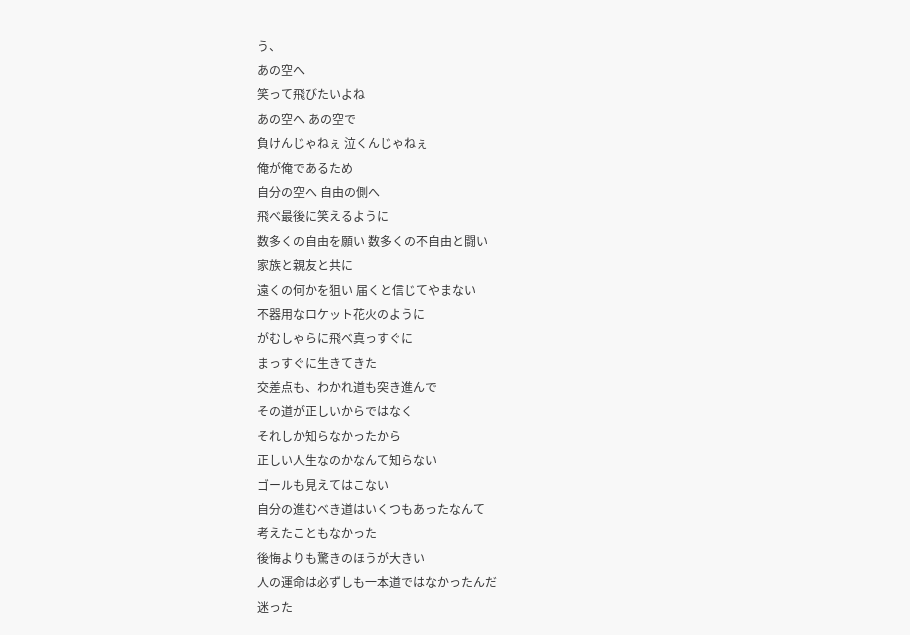う、
あの空へ
笑って飛びたいよね
あの空へ あの空で
負けんじゃねぇ 泣くんじゃねぇ
俺が俺であるため
自分の空へ 自由の側へ
飛べ最後に笑えるように
数多くの自由を願い 数多くの不自由と闘い
家族と親友と共に
遠くの何かを狙い 届くと信じてやまない
不器用なロケット花火のように
がむしゃらに飛べ真っすぐに
まっすぐに生きてきた
交差点も、わかれ道も突き進んで
その道が正しいからではなく
それしか知らなかったから
正しい人生なのかなんて知らない
ゴールも見えてはこない
自分の進むべき道はいくつもあったなんて
考えたこともなかった
後悔よりも驚きのほうが大きい
人の運命は必ずしも一本道ではなかったんだ
迷った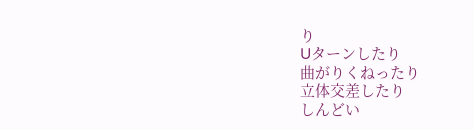り
Uターンしたり
曲がりくねったり
立体交差したり
しんどい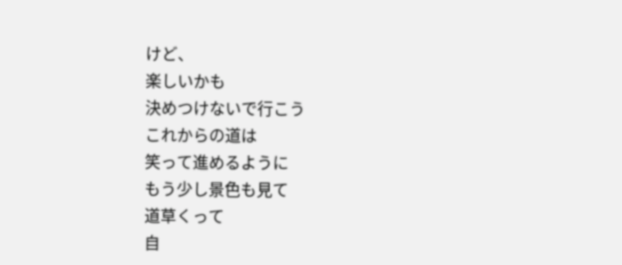けど、
楽しいかも
決めつけないで行こう
これからの道は
笑って進めるように
もう少し景色も見て
道草くって
自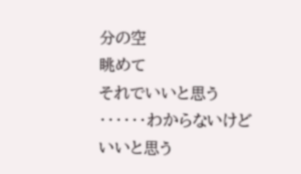分の空
眺めて
それでいいと思う
・・・・・・わからないけど
いいと思う